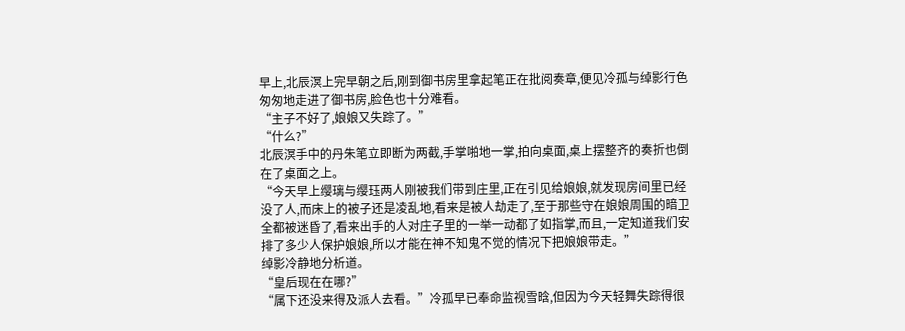早上,北辰溟上完早朝之后,刚到御书房里拿起笔正在批阅奏章,便见冷孤与绰影行色匆匆地走进了御书房,脸色也十分难看。
“主子不好了,娘娘又失踪了。”
“什么?”
北辰溟手中的丹朱笔立即断为两截,手掌啪地一掌,拍向桌面,桌上摆整齐的奏折也倒在了桌面之上。
“今天早上缨璃与缨珏两人刚被我们带到庄里,正在引见给娘娘,就发现房间里已经没了人,而床上的被子还是凌乱地,看来是被人劫走了,至于那些守在娘娘周围的暗卫全都被迷昏了,看来出手的人对庄子里的一举一动都了如指掌,而且,一定知道我们安排了多少人保护娘娘,所以才能在神不知鬼不觉的情况下把娘娘带走。”
绰影冷静地分析道。
“皇后现在在哪?”
“属下还没来得及派人去看。”冷孤早已奉命监视雪晗,但因为今天轻舞失踪得很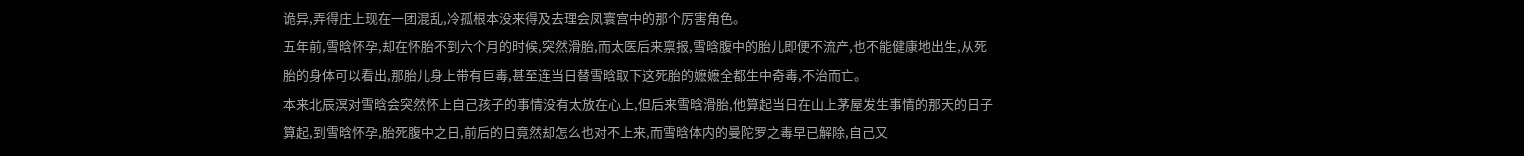诡异,弄得庄上现在一团混乱,冷孤根本没来得及去理会凤寰宫中的那个厉害角色。
五年前,雪晗怀孕,却在怀胎不到六个月的时候,突然滑胎,而太医后来禀报,雪晗腹中的胎儿即便不流产,也不能健康地出生,从死胎的身体可以看出,那胎儿身上带有巨毒,甚至连当日替雪晗取下这死胎的嬷嬷全都生中奇毒,不治而亡。
本来北辰溟对雪晗会突然怀上自己孩子的事情没有太放在心上,但后来雪晗滑胎,他算起当日在山上茅屋发生事情的那天的日子算起,到雪晗怀孕,胎死腹中之日,前后的日竟然却怎么也对不上来,而雪晗体内的曼陀罗之毒早已解除,自己又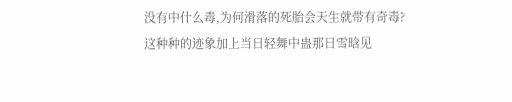没有中什么毒,为何滑落的死胎会天生就带有奇毒?
这种种的迹象加上当日轻舞中蛊那日雪晗见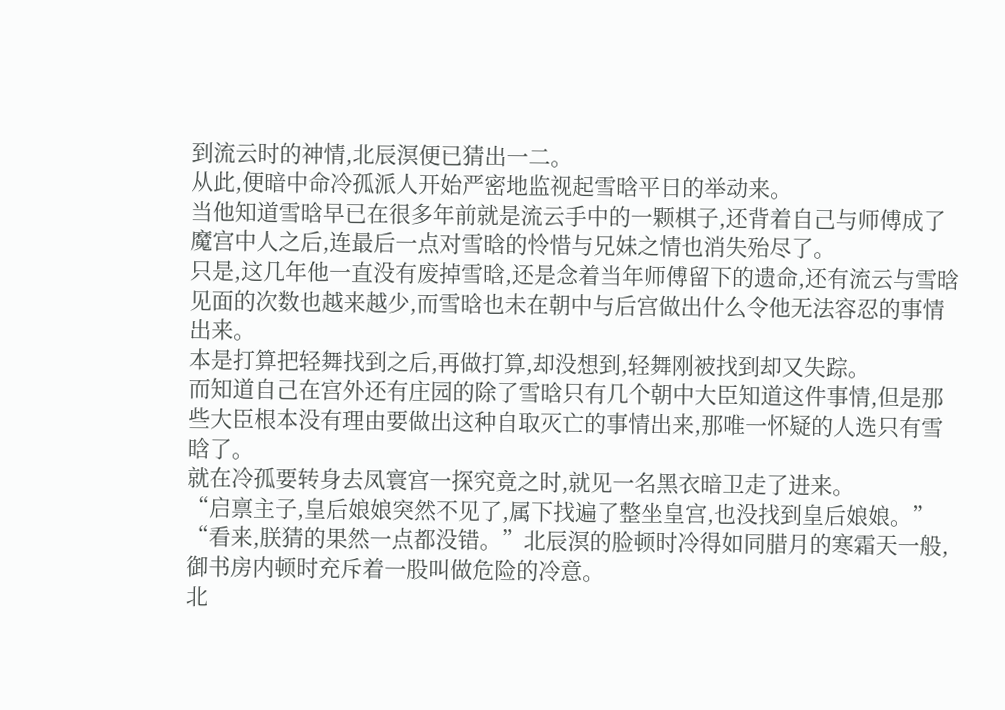到流云时的神情,北辰溟便已猜出一二。
从此,便暗中命冷孤派人开始严密地监视起雪晗平日的举动来。
当他知道雪晗早已在很多年前就是流云手中的一颗棋子,还背着自己与师傅成了魔宫中人之后,连最后一点对雪晗的怜惜与兄妹之情也消失殆尽了。
只是,这几年他一直没有废掉雪晗,还是念着当年师傅留下的遗命,还有流云与雪晗见面的次数也越来越少,而雪晗也未在朝中与后宫做出什么令他无法容忍的事情出来。
本是打算把轻舞找到之后,再做打算,却没想到,轻舞刚被找到却又失踪。
而知道自己在宫外还有庄园的除了雪晗只有几个朝中大臣知道这件事情,但是那些大臣根本没有理由要做出这种自取灭亡的事情出来,那唯一怀疑的人选只有雪晗了。
就在冷孤要转身去凤寰宫一探究竟之时,就见一名黑衣暗卫走了进来。
“启禀主子,皇后娘娘突然不见了,属下找遍了整坐皇宫,也没找到皇后娘娘。”
“看来,朕猜的果然一点都没错。”北辰溟的脸顿时冷得如同腊月的寒霜天一般,御书房内顿时充斥着一股叫做危险的冷意。
北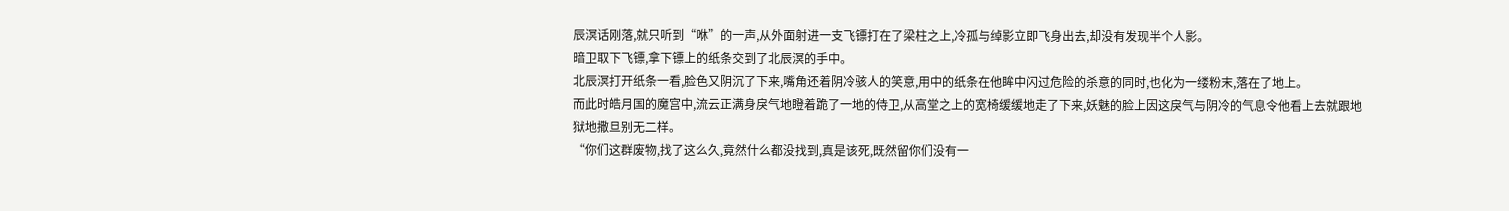辰溟话刚落,就只听到“咻”的一声,从外面射进一支飞镖打在了梁柱之上,冷孤与绰影立即飞身出去,却没有发现半个人影。
暗卫取下飞镖,拿下镖上的纸条交到了北辰溟的手中。
北辰溟打开纸条一看,脸色又阴沉了下来,嘴角还着阴冷骇人的笑意,用中的纸条在他眸中闪过危险的杀意的同时,也化为一缕粉末,落在了地上。
而此时皓月国的魔宫中,流云正满身戾气地瞪着跪了一地的侍卫,从高堂之上的宽椅缓缓地走了下来,妖魅的脸上因这戾气与阴冷的气息令他看上去就跟地狱地撒旦别无二样。
“你们这群废物,找了这么久,竟然什么都没找到,真是该死,既然留你们没有一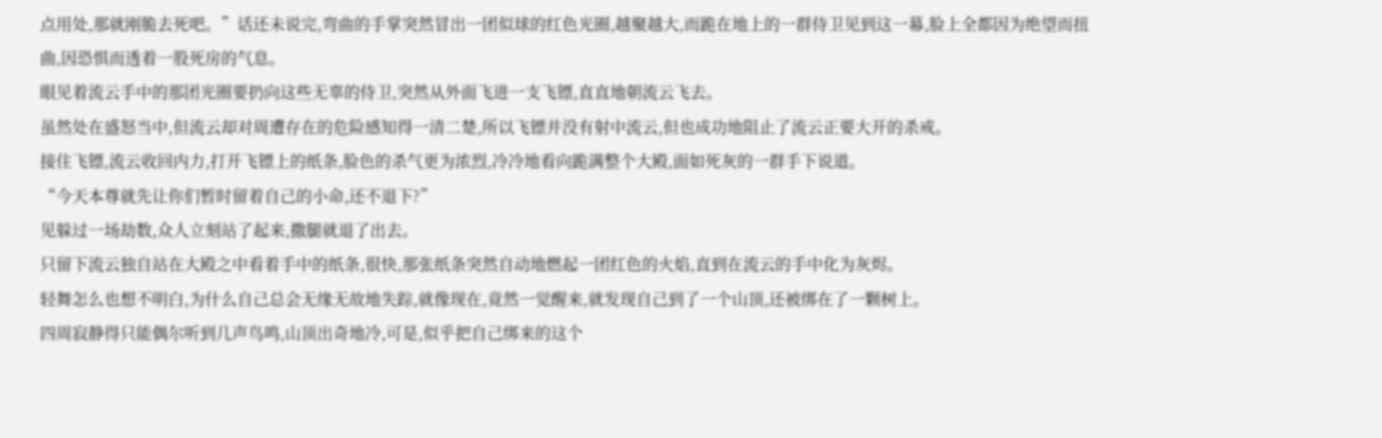点用处,那就刚脆去死吧。”话还未说完,弯曲的手掌突然冒出一团似球的红色光圈,越聚越大,而跪在地上的一群侍卫见到这一幕,脸上全都因为绝望而扭曲,因恐惧而透着一股死房的气息。
眼见着流云手中的那团光圈要扔向这些无辜的侍卫,突然从外面飞进一支飞镖,直直地朝流云飞去。
虽然处在盛怒当中,但流云却对周遭存在的危险感知得一清二楚,所以飞镖并没有射中流云,但也成功地阻止了流云正要大开的杀戒。
接住飞镖,流云收回内力,打开飞镖上的纸条,脸色的杀气更为浓烈,冷冷地看向跪满整个大殿,面如死灰的一群手下说道。
“今天本尊就先让你们暂时留着自己的小命,还不退下?”
见躲过一场劫数,众人立刻站了起来,撒腿就退了出去。
只留下流云独自站在大殿之中看着手中的纸条,很快,那张纸条突然自动地燃起一团红色的火焰,直到在流云的手中化为灰烬。
轻舞怎么也想不明白,为什么自己总会无缘无故地失踪,就像现在,竟然一觉醒来,就发现自己到了一个山顶,还被绑在了一颗树上。
四周寂静得只能偶尔听到几声鸟鸣,山顶出奇地冷,可是,似乎把自己绑来的这个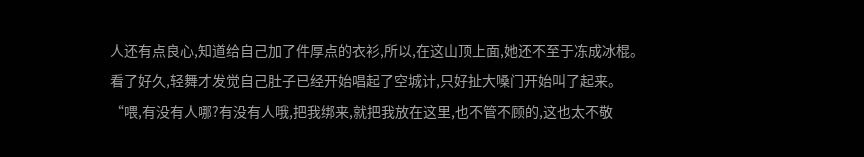人还有点良心,知道给自己加了件厚点的衣衫,所以,在这山顶上面,她还不至于冻成冰棍。
看了好久,轻舞才发觉自己肚子已经开始唱起了空城计,只好扯大嗓门开始叫了起来。
“喂,有没有人哪?有没有人哦,把我绑来,就把我放在这里,也不管不顾的,这也太不敬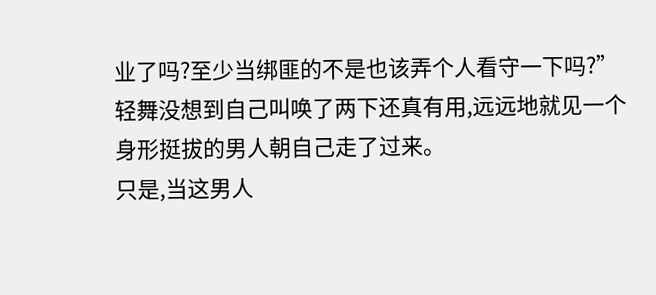业了吗?至少当绑匪的不是也该弄个人看守一下吗?”
轻舞没想到自己叫唤了两下还真有用,远远地就见一个身形挺拔的男人朝自己走了过来。
只是,当这男人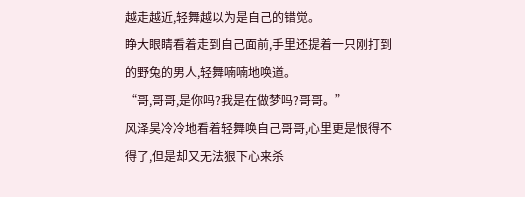越走越近,轻舞越以为是自己的错觉。
睁大眼睛看着走到自己面前,手里还提着一只刚打到的野兔的男人,轻舞喃喃地唤道。
“哥,哥哥,是你吗?我是在做梦吗?哥哥。”
风泽昊冷冷地看着轻舞唤自己哥哥,心里更是恨得不得了,但是却又无法狠下心来杀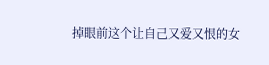掉眼前这个让自己又爱又恨的女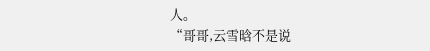人。
“哥哥,云雪晗不是说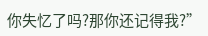你失忆了吗?那你还记得我?”